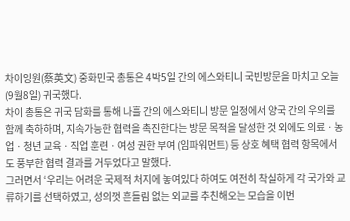차이잉원(蔡英文) 중화민국 총통은 4박5일 간의 에스와티니 국빈방문을 마치고 오늘(9월8일) 귀국했다.
차이 총통은 귀국 담화를 통해 나흘 간의 에스와티니 방문 일정에서 양국 간의 우의를 함께 축하하며, 지속가능한 협력을 촉진한다는 방문 목적을 달성한 것 외에도 의료ㆍ농업ㆍ청년 교육ㆍ직업 훈련ㆍ여성 권한 부여 (임파워먼트) 등 상호 혜택 협력 항목에서도 풍부한 협력 결과를 거두었다고 말했다.
그러면서 ‘우리는 어려운 국제적 처지에 놓여있다 하여도 여전히 착실하게 각 국가와 교류하기를 선택하였고, 성의껏 흔들림 없는 외교를 추친해오는 모습을 이번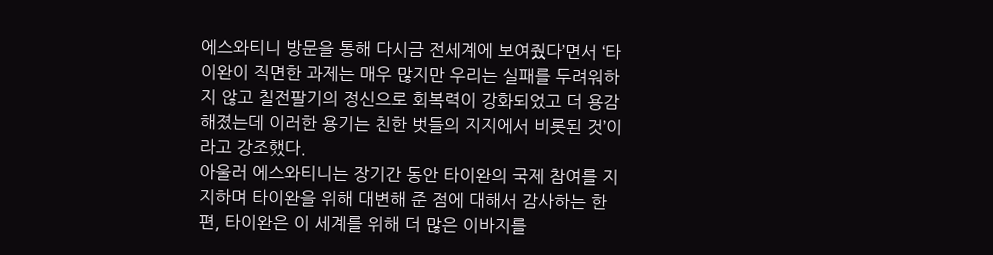에스와티니 방문을 통해 다시금 전세계에 보여줬다’면서 ‘타이완이 직면한 과제는 매우 많지만 우리는 실패를 두려워하지 않고 칠전팔기의 정신으로 회복력이 강화되었고 더 용감해졌는데 이러한 용기는 친한 벗들의 지지에서 비롯된 것’이라고 강조했다.
아울러 에스와티니는 장기간 동안 타이완의 국제 참여를 지지하며 타이완을 위해 대변해 준 점에 대해서 감사하는 한편, 타이완은 이 세계를 위해 더 많은 이바지를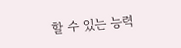할 수 있는 능력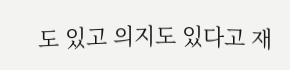도 있고 의지도 있다고 재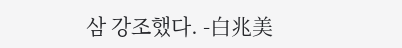삼 강조했다. -白兆美